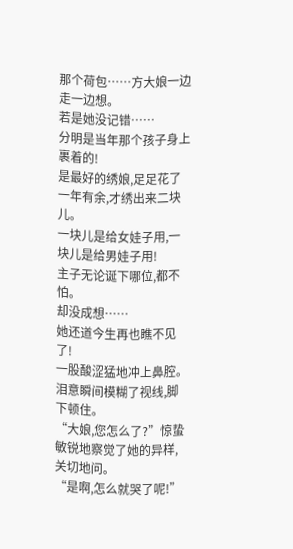那个荷包……方大娘一边走一边想。
若是她没记错……
分明是当年那个孩子身上裹着的!
是最好的绣娘,足足花了一年有余,才绣出来二块儿。
一块儿是给女娃子用,一块儿是给男娃子用!
主子无论诞下哪位,都不怕。
却没成想……
她还道今生再也瞧不见了!
一股酸涩猛地冲上鼻腔。
泪意瞬间模糊了视线,脚下顿住。
“大娘,您怎么了?”惊蛰敏锐地察觉了她的异样,关切地问。
“是啊,怎么就哭了呢!”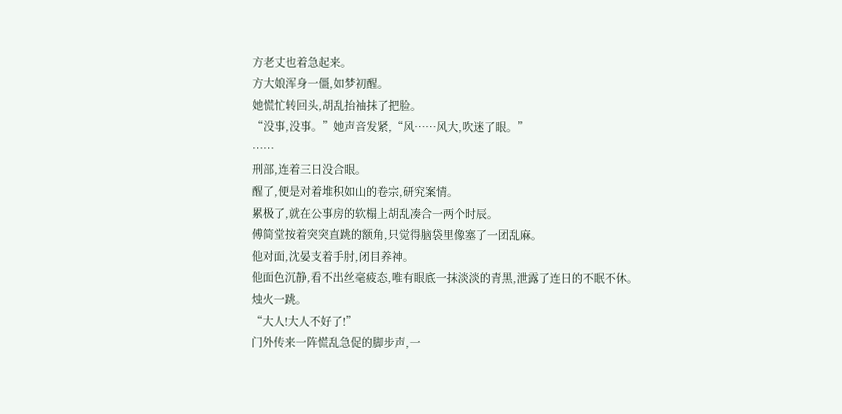方老丈也着急起来。
方大娘浑身一僵,如梦初醒。
她慌忙转回头,胡乱抬袖抹了把脸。
“没事,没事。”她声音发紧,“风……风大,吹迷了眼。”
……
刑部,连着三日没合眼。
醒了,便是对着堆积如山的卷宗,研究案情。
累极了,就在公事房的软榻上胡乱凑合一两个时辰。
傅简堂按着突突直跳的额角,只觉得脑袋里像塞了一团乱麻。
他对面,沈晏支着手肘,闭目养神。
他面色沉静,看不出丝毫疲态,唯有眼底一抹淡淡的青黑,泄露了连日的不眠不休。
烛火一跳。
“大人!大人不好了!”
门外传来一阵慌乱急促的脚步声,一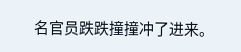名官员跌跌撞撞冲了进来。